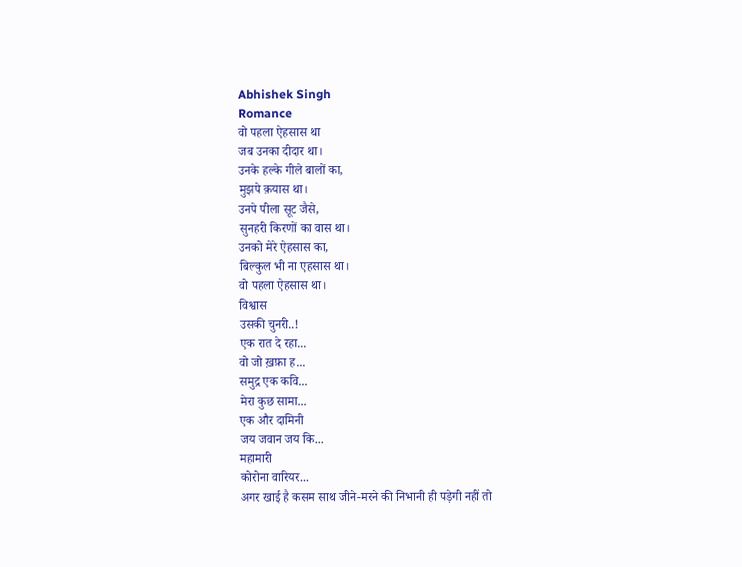Abhishek Singh
Romance
वो पहला ऐहसास था
जब उनका दीदार था।
उनके हल्के गीले बालों का,
मुझपे क़यास था।
उनपे पीला सूट जैसे,
सुनहरी किरणों का वास था।
उनको मेरे ऐहसास का,
बिल्कुल भी ना एहसास था।
वो पहला ऐहसास था।
विश्वास
उसकी चुनरी..!
एक रात दे रहा...
वो जो ख़फ़ा ह...
समुद्र एक कवि...
मेरा कुछ सामा...
एक और दामिनी
जय जवान जय कि...
महामारी
कोरोना वारियर...
अगर खाई है कसम साथ जीने-मरने की निभानी ही पड़ेगी नहीं तो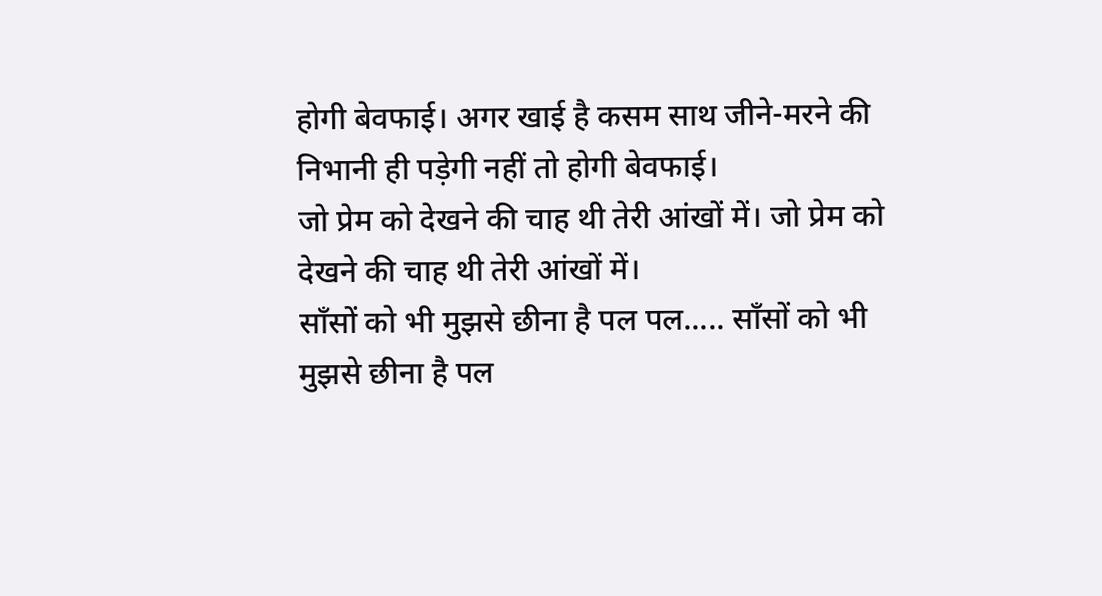होगी बेवफाई। अगर खाई है कसम साथ जीने-मरने की निभानी ही पड़ेगी नहीं तो होगी बेवफाई।
जो प्रेम को देखने की चाह थी तेरी आंखों में। जो प्रेम को देखने की चाह थी तेरी आंखों में।
साँसों को भी मुझसे छीना है पल पल..... साँसों को भी मुझसे छीना है पल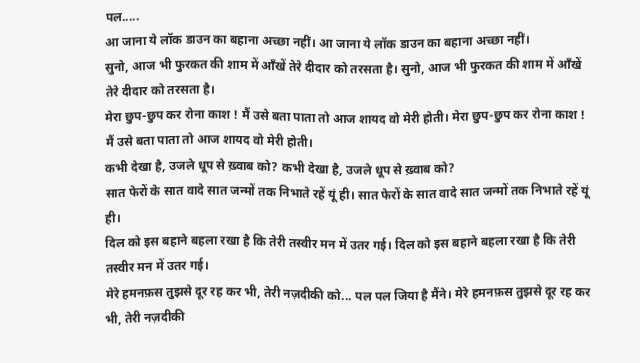पल.....
आ जाना ये लॉक डाउन का बहाना अच्छा नहीं। आ जाना ये लॉक डाउन का बहाना अच्छा नहीं।
सुनो, आज भी फुरकत की शाम में आँखें तेरे दीदार को तरसता है। सुनो, आज भी फुरकत की शाम में आँखें तेरे दीदार को तरसता है।
मेरा छुप-छुप कर रोना काश ! मैं उसे बता पाता तो आज शायद वो मेरी होती। मेरा छुप-छुप कर रोना काश ! मैं उसे बता पाता तो आज शायद वो मेरी होती।
कभी देखा है, उजले धूप से ख़्वाब को? कभी देखा है, उजले धूप से ख़्वाब को?
सात फेरों के सात वादे सात जन्मों तक निभाते रहें यूं ही। सात फेरों के सात वादे सात जन्मों तक निभाते रहें यूं ही।
दिल को इस बहाने बहला रखा है कि तेरी तस्वीर मन में उतर गई। दिल को इस बहाने बहला रखा है कि तेरी तस्वीर मन में उतर गई।
मेरे हमनफ़स तुझसे दूर रह कर भी, तेरी नज़दीकी को... पल पल जिया है मैंने। मेरे हमनफ़स तुझसे दूर रह कर भी, तेरी नज़दीकी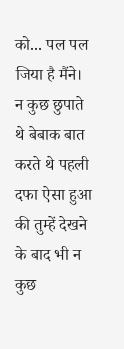को... पल पल जिया है मैंने।
न कुछ छुपाते थे बेबाक बात करते थे पहली दफा ऐसा हुआ की तुम्हें देखने के बाद भी न कुछ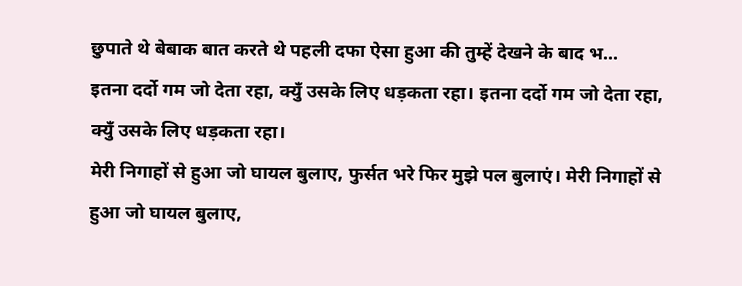छुपाते थे बेबाक बात करते थे पहली दफा ऐसा हुआ की तुम्हें देखने के बाद भ...
इतना दर्दो गम जो देता रहा, क्युँ उसके लिए धड़कता रहा। इतना दर्दो गम जो देता रहा, क्युँ उसके लिए धड़कता रहा।
मेरी निगाहों से हुआ जो घायल बुलाए, फुर्सत भरे फिर मुझे पल बुलाएं। मेरी निगाहों से हुआ जो घायल बुलाए,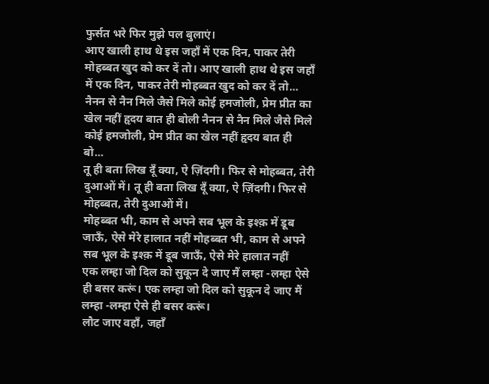फुर्सत भरे फिर मुझे पल बुलाएं।
आए खाली हाथ थे इस जहाँ में एक दिन, पाकर तेरी मोहब्बत खुद को कर दें तो। आए खाली हाथ थे इस जहाँ में एक दिन, पाकर तेरी मोहब्बत खुद को कर दें तो...
नैनन से नैन मिले जैसे मिले कोई हमजोली, प्रेम प्रीत का खेल नहीं हृदय बात ही बोली नैनन से नैन मिले जैसे मिले कोई हमजोली, प्रेम प्रीत का खेल नहीं हृदय बात ही बो...
तू ही बता लिख दूँ क्या, ऐ ज़िंदगी। फिर से मोहब्बत, तेरी दुआओं में। तू ही बता लिख दूँ क्या, ऐ ज़िंदगी। फिर से मोहब्बत, तेरी दुआओं में।
मोहब्बत भी, काम से अपने सब भूल के इश्क़ में डूब जाऊँ, ऐसे मेरे हालात नहीं मोहब्बत भी, काम से अपने सब भूल के इश्क़ में डूब जाऊँ, ऐसे मेरे हालात नहीं
एक लम्हा जो दिल को सुकून दे जाए मैं लम्हा -लम्हा ऐसे ही बसर करूं। एक लम्हा जो दिल को सुकून दे जाए मैं लम्हा -लम्हा ऐसे ही बसर करूं।
लौट जाए वहाँ, जहाँ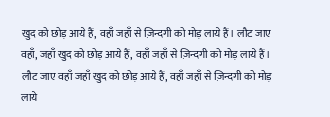खुद को छोड़ आये हैं, वहाँ जहाँ से ज़िन्दगी को मोड़ लाये हैं। लौट जाए वहाँ, जहाँ खुद को छोड़ आये हैं, वहाँ जहाँ से ज़िन्दगी को मोड़ लाये हैं।
लौट जाए वहाँ जहाँ खुद को छोड़ आये हैं, वहाँ जहाँ से ज़िन्दगी को मोड़ लाये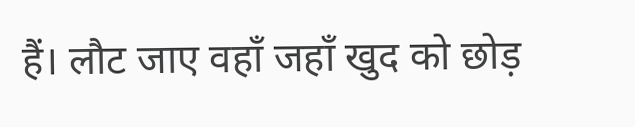हैं। लौट जाए वहाँ जहाँ खुद को छोड़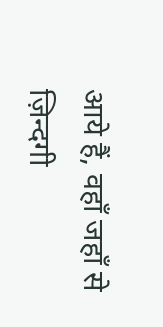आये हैं, वहाँ जहाँ से ज़िन्दगी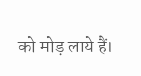को मोड़ लाये हैं।